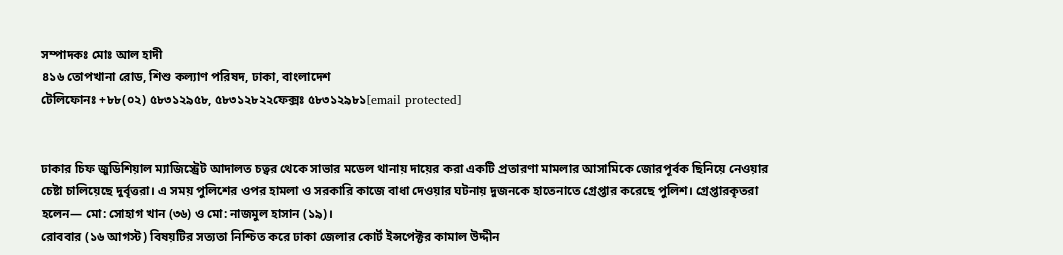সম্পাদকঃ মোঃ আল হাদী
৪১৬ তোপখানা রোড, শিশু কল্যাণ পরিষদ, ঢাকা, বাংলাদেশ
টেলিফোনঃ +৮৮(০২) ৫৮৩১২৯৫৮, ৫৮৩১২৮২২ফেক্সঃ ৫৮৩১২৯৮১[email protected]


ঢাকার চিফ জুডিশিয়াল ম্যাজিস্ট্রেট আদালত চত্বর থেকে সাভার মডেল থানায় দায়ের করা একটি প্রতারণা মামলার আসামিকে জোরপূর্বক ছিনিয়ে নেওয়ার চেষ্টা চালিয়েছে দুর্বৃত্তরা। এ সময় পুলিশের ওপর হামলা ও সরকারি কাজে বাধা দেওয়ার ঘটনায় দুজনকে হাতেনাতে গ্রেপ্তার করেছে পুলিশ। গ্রেপ্তারকৃতরা হলেন— মো: সোহাগ খান (৩৬) ও মো: নাজমুল হাসান (১৯)।
রোববার (১৬ আগস্ট) বিষয়টির সত্যতা নিশ্চিত করে ঢাকা জেলার কোর্ট ইন্সপেক্টর কামাল উদ্দীন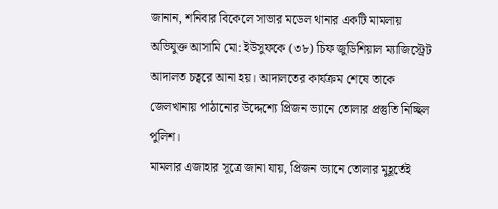জানান, শনিবার বিকেলে সাভার মডেল থানার একটি মামলায় অভিযুক্ত আসামি মো: ইউসুফকে (৩৮) চিফ জুডিশিয়াল ম্যাজিস্ট্রেট আদালত চত্বরে আনা হয়। আদালতের কার্যক্রম শেষে তাকে জেলখানায় পাঠানোর উদ্দেশ্যে প্রিজন ভ্যানে তোলার প্রস্তুতি নিচ্ছিল পুলিশ।
মামলার এজাহার সূত্রে জানা যায়, প্রিজন ভ্যানে তোলার মুহূর্তেই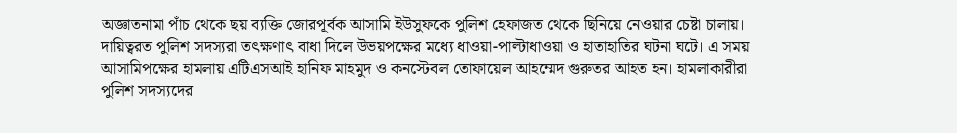অজ্ঞাতনামা পাঁচ থেকে ছয় ব্যক্তি জোরপূর্বক আসামি ইউসুফকে পুলিশ হেফাজত থেকে ছিনিয়ে নেওয়ার চেষ্টা চালায়। দায়িত্বরত পুলিশ সদস্যরা তৎক্ষণাৎ বাধা দিলে উভয়পক্ষের মধ্যে ধাওয়া-পাল্টাধাওয়া ও হাতাহাতির ঘটনা ঘটে। এ সময় আসামিপক্ষের হামলায় এটিএসআই হানিফ মাহমুদ ও কনস্টেবল তোফায়েল আহম্মেদ গুরুতর আহত হন। হামলাকারীরা পুলিশ সদস্যদের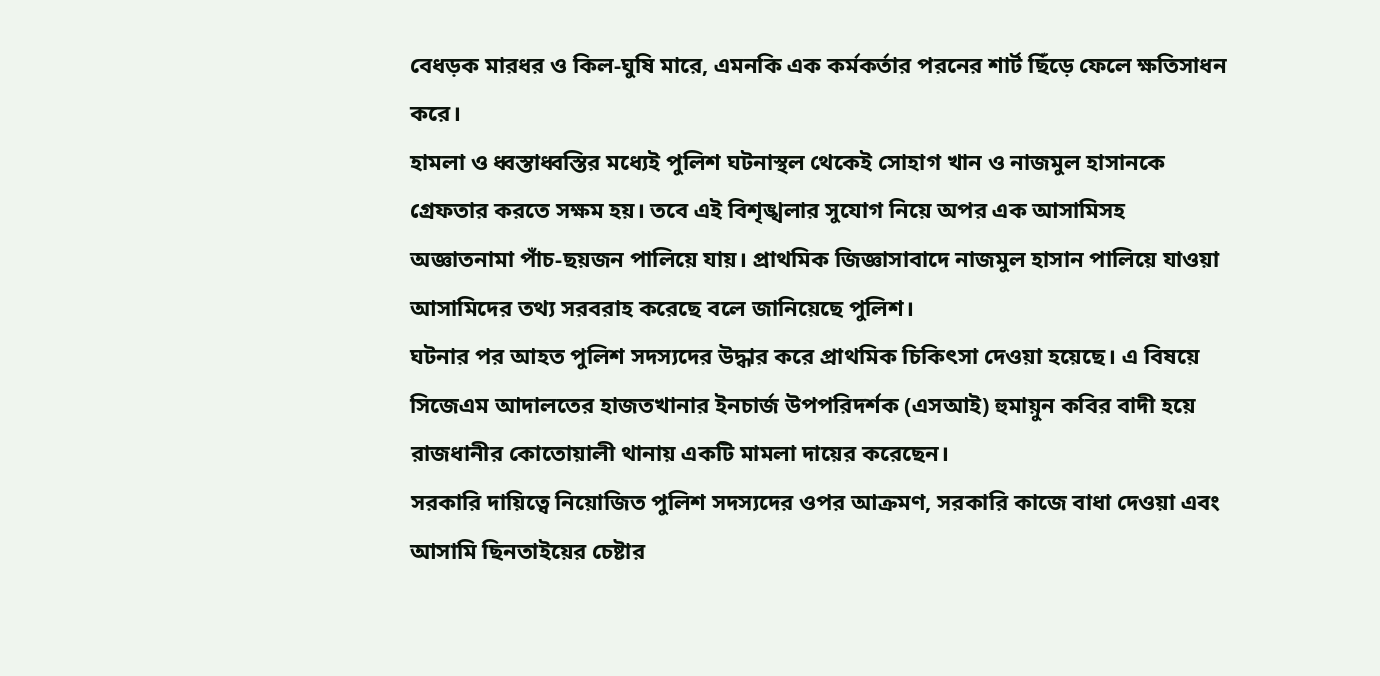বেধড়ক মারধর ও কিল-ঘুষি মারে, এমনকি এক কর্মকর্তার পরনের শার্ট ছিঁড়ে ফেলে ক্ষতিসাধন করে।
হামলা ও ধ্বস্তাধ্বস্তির মধ্যেই পুলিশ ঘটনাস্থল থেকেই সোহাগ খান ও নাজমুল হাসানকে গ্রেফতার করতে সক্ষম হয়। তবে এই বিশৃঙ্খলার সুযোগ নিয়ে অপর এক আসামিসহ অজ্ঞাতনামা পাঁচ-ছয়জন পালিয়ে যায়। প্রাথমিক জিজ্ঞাসাবাদে নাজমুল হাসান পালিয়ে যাওয়া আসামিদের তথ্য সরবরাহ করেছে বলে জানিয়েছে পুলিশ।
ঘটনার পর আহত পুলিশ সদস্যদের উদ্ধার করে প্রাথমিক চিকিৎসা দেওয়া হয়েছে। এ বিষয়ে সিজেএম আদালতের হাজতখানার ইনচার্জ উপপরিদর্শক (এসআই) হুমায়ুন কবির বাদী হয়ে রাজধানীর কোতোয়ালী থানায় একটি মামলা দায়ের করেছেন।
সরকারি দায়িত্বে নিয়োজিত পুলিশ সদস্যদের ওপর আক্রমণ, সরকারি কাজে বাধা দেওয়া এবং আসামি ছিনতাইয়ের চেষ্টার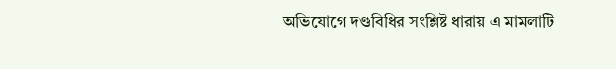অভিযোগে দণ্ডবিধির সংশ্লিষ্ট ধারায় এ মামলাটি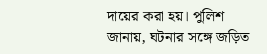দায়ের করা হয়। পুলিশ জানায়, ঘটনার সঙ্গে জড়িত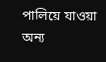পালিয়ে যাওয়া অন্য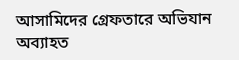আসামিদের গ্রেফতারে অভিযান অব্যাহত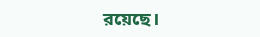রয়েছে।